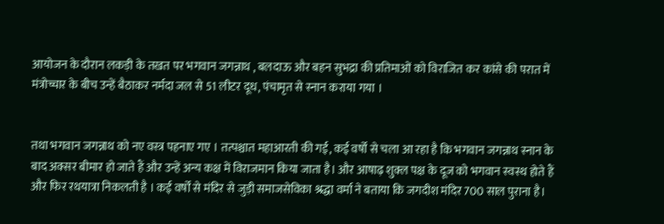आयोजन के दौरान लकड़ी के तखत पर भगवान जगन्नाथ , बलदाऊ और बहन सुभद्रा की प्रतिमाओं को विराजित कर कांसे की परात में मंत्रोच्चार के बीच उन्हें बैठाकर नर्मदा जल से 51 लीटर दूध, पंचामृत से स्नान कराया गया ।


तथा भगवान जगन्नाथ को नए वस्त्र पहनाए गए । तत्पश्चात महाआरती की गई, कई वर्षों से चला आ रहा है कि भगवान जगन्नाथ स्नान के बाद अक्सर बीमार हो जाते हैं और उन्हें अन्य कक्ष में विराजमान किया जाता है। और आषाढ़ शुक्ल पक्ष के दूज को भगवान स्वस्थ होते हैं और फिर रथयात्रा निकलती है । कई वर्षों से मंदिर से जुड़ी समाजसेविका श्रद्धा वर्मा ने बताया कि जगदीश मंदिर 700 साल पुराना है।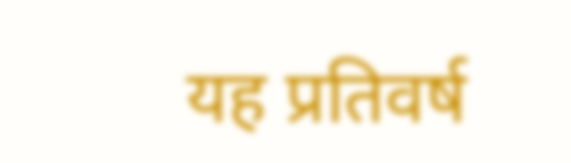यह प्रतिवर्ष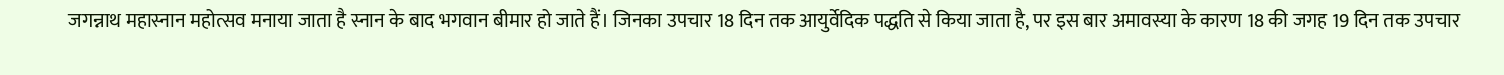जगन्नाथ महास्नान महोत्सव मनाया जाता है स्नान के बाद भगवान बीमार हो जाते हैं। जिनका उपचार 18 दिन तक आयुर्वेदिक पद्धति से किया जाता है, पर इस बार अमावस्या के कारण 18 की जगह 19 दिन तक उपचार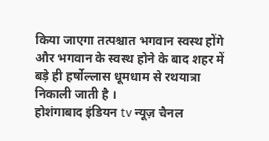किया जाएगा तत्पश्चात भगवान स्वस्थ होंगे और भगवान के स्वस्थ होने के बाद शहर में बड़े ही हर्षोल्लास धूमधाम से रथयात्रा निकाली जाती है ।
होशंगाबाद इंडियन tv न्यूज़ चैनल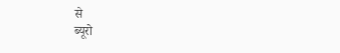से
ब्यूरो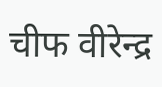चीफ वीरेन्द्र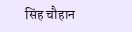सिंह चौहान